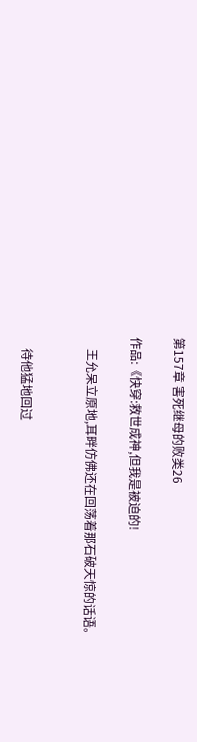第157章 害死继母的败类26

作品:《快穿:救世成神,但我是被迫的!

    王允呆立原地,耳畔仿佛还在回荡着那石破天惊的话语。


    待他猛地回过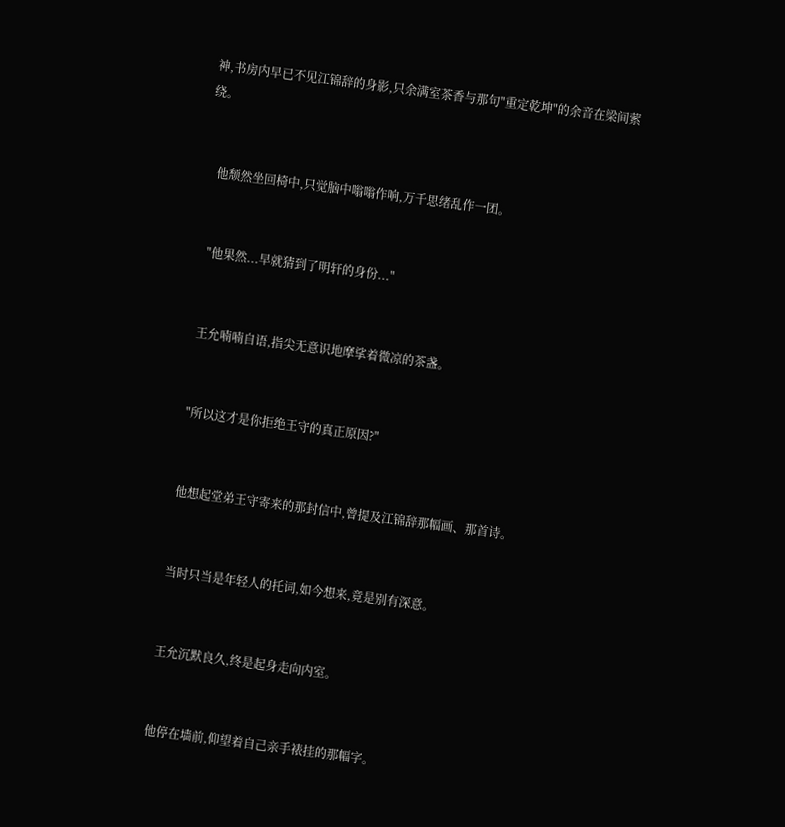神,书房内早已不见江锦辞的身影,只余满室茶香与那句"重定乾坤"的余音在梁间萦绕。


    他颓然坐回椅中,只觉脑中嗡嗡作响,万千思绪乱作一团。


    "他果然...早就猜到了明轩的身份..."


    王允喃喃自语,指尖无意识地摩挲着微凉的茶盏。


    "所以这才是你拒绝王守的真正原因?"


    他想起堂弟王守寄来的那封信中,曾提及江锦辞那幅画、那首诗。


    当时只当是年轻人的托词,如今想来,竟是别有深意。


    王允沉默良久,终是起身走向内室。


    他停在墙前,仰望着自己亲手裱挂的那幅字。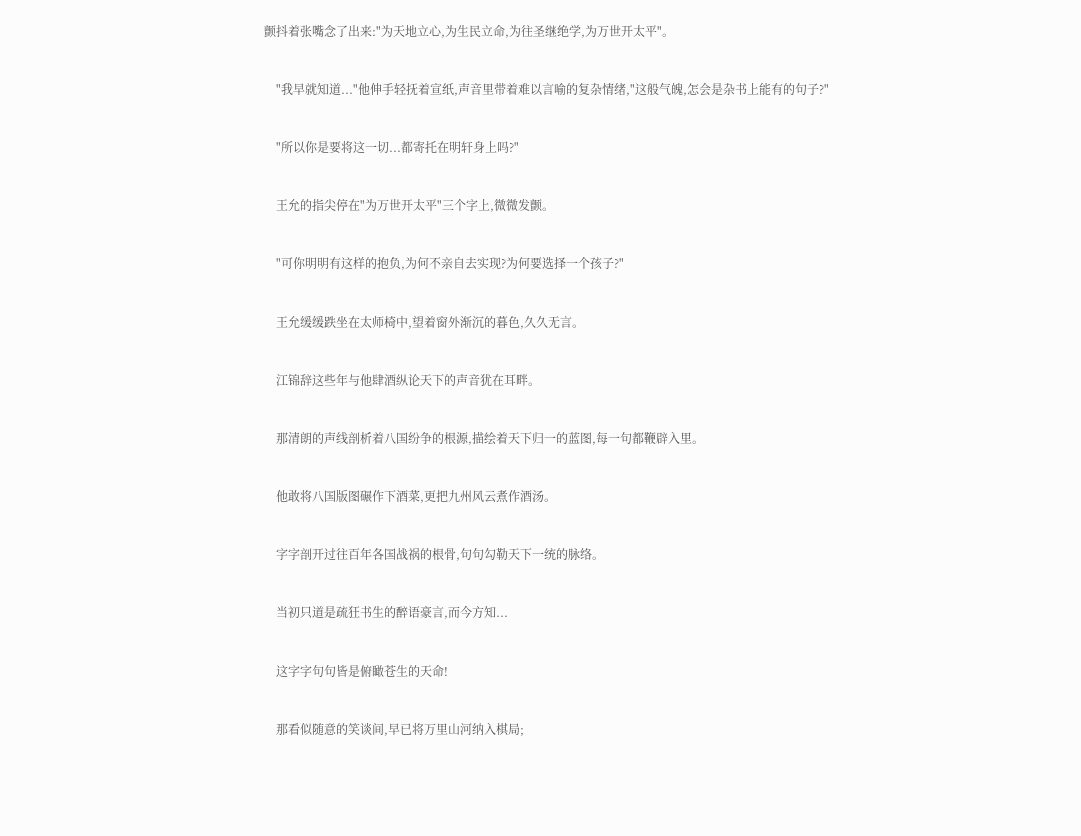颤抖着张嘴念了出来:"为天地立心,为生民立命,为往圣继绝学,为万世开太平"。


    "我早就知道..."他伸手轻抚着宣纸,声音里带着难以言喻的复杂情绪,"这般气魄,怎会是杂书上能有的句子?"


    "所以你是要将这一切...都寄托在明轩身上吗?"


    王允的指尖停在"为万世开太平"三个字上,微微发颤。


    "可你明明有这样的抱负,为何不亲自去实现?为何要选择一个孩子?"


    王允缓缓跌坐在太师椅中,望着窗外渐沉的暮色,久久无言。


    江锦辞这些年与他肆酒纵论天下的声音犹在耳畔。


    那清朗的声线剖析着八国纷争的根源,描绘着天下归一的蓝图,每一句都鞭辟入里。


    他敢将八国版图碾作下酒菜,更把九州风云煮作酒汤。


    字字剖开过往百年各国战祸的根骨,句句勾勒天下一统的脉络。


    当初只道是疏狂书生的醉语豪言,而今方知...


    这字字句句皆是俯瞰苍生的天命!


    那看似随意的笑谈间,早已将万里山河纳入棋局;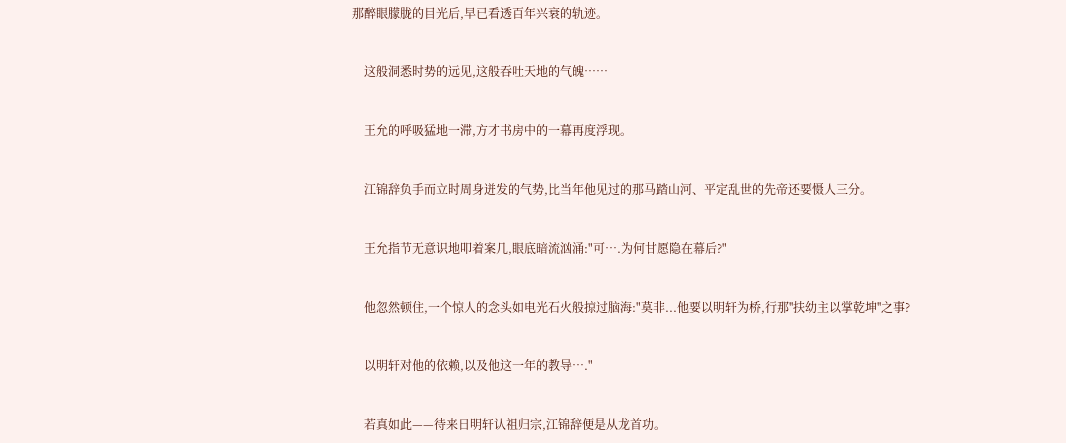那醉眼朦胧的目光后,早已看透百年兴衰的轨迹。


    这般洞悉时势的远见,这般吞吐天地的气魄……


    王允的呼吸猛地一滞,方才书房中的一幕再度浮现。


    江锦辞负手而立时周身迸发的气势,比当年他见过的那马踏山河、平定乱世的先帝还要慑人三分。


    王允指节无意识地叩着案几,眼底暗流汹涌:"可….为何甘愿隐在幕后?"


    他忽然顿住,一个惊人的念头如电光石火般掠过脑海:"莫非...他要以明轩为桥,行那''扶幼主以掌乾坤''之事?


    以明轩对他的依赖,以及他这一年的教导…."


    若真如此——待来日明轩认祖归宗,江锦辞便是从龙首功。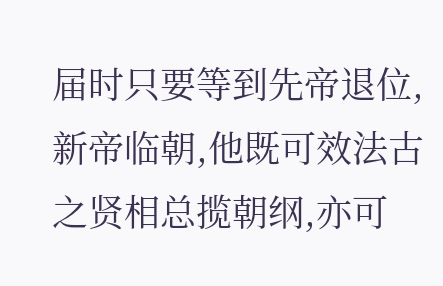届时只要等到先帝退位,新帝临朝,他既可效法古之贤相总揽朝纲,亦可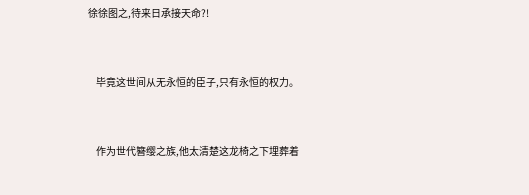徐徐图之,待来日承接天命?!


    毕竟这世间从无永恒的臣子,只有永恒的权力。


    作为世代簪缨之族,他太清楚这龙椅之下埋葬着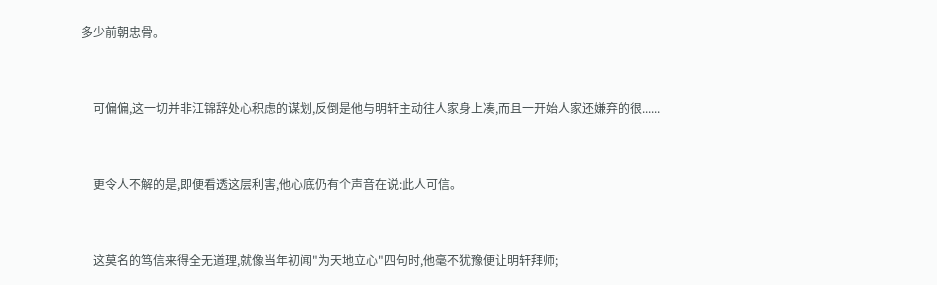多少前朝忠骨。


    可偏偏,这一切并非江锦辞处心积虑的谋划,反倒是他与明轩主动往人家身上凑,而且一开始人家还嫌弃的很......


    更令人不解的是,即便看透这层利害,他心底仍有个声音在说:此人可信。


    这莫名的笃信来得全无道理,就像当年初闻"为天地立心"四句时,他毫不犹豫便让明轩拜师;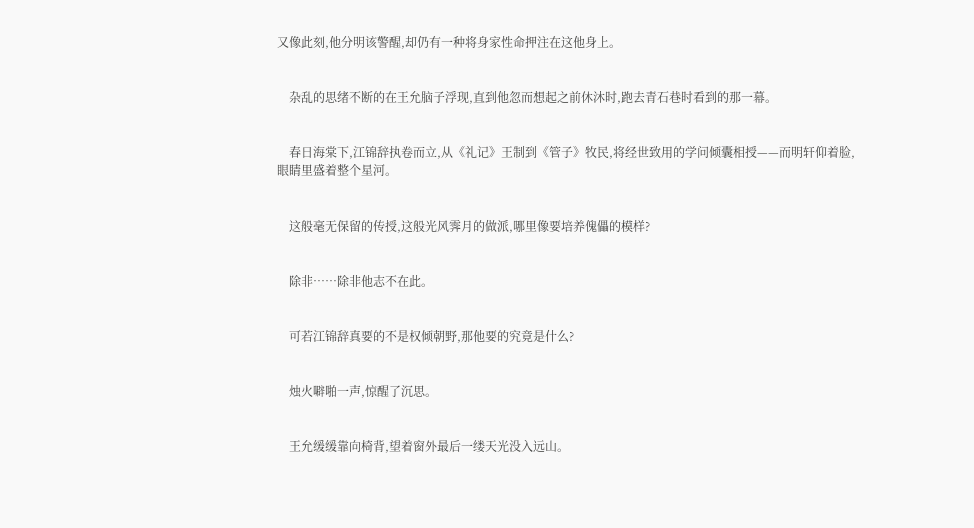又像此刻,他分明该警醒,却仍有一种将身家性命押注在这他身上。


    杂乱的思绪不断的在王允脑子浮现,直到他忽而想起之前休沐时,跑去青石巷时看到的那一幕。


    春日海棠下,江锦辞执卷而立,从《礼记》王制到《管子》牧民,将经世致用的学问倾囊相授——而明轩仰着脸,眼睛里盛着整个星河。


    这般毫无保留的传授,这般光风霁月的做派,哪里像要培养傀儡的模样?


    除非……除非他志不在此。


    可若江锦辞真要的不是权倾朝野,那他要的究竟是什么?


    烛火噼啪一声,惊醒了沉思。


    王允缓缓靠向椅背,望着窗外最后一缕天光没入远山。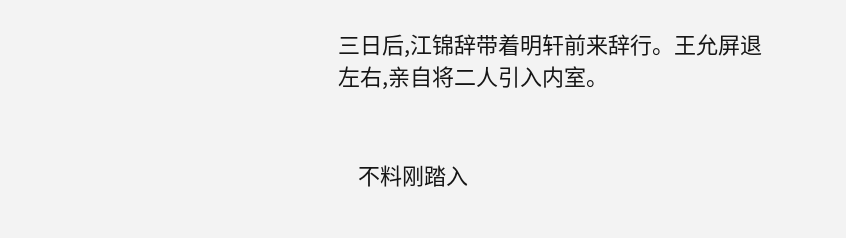三日后,江锦辞带着明轩前来辞行。王允屏退左右,亲自将二人引入内室。


    不料刚踏入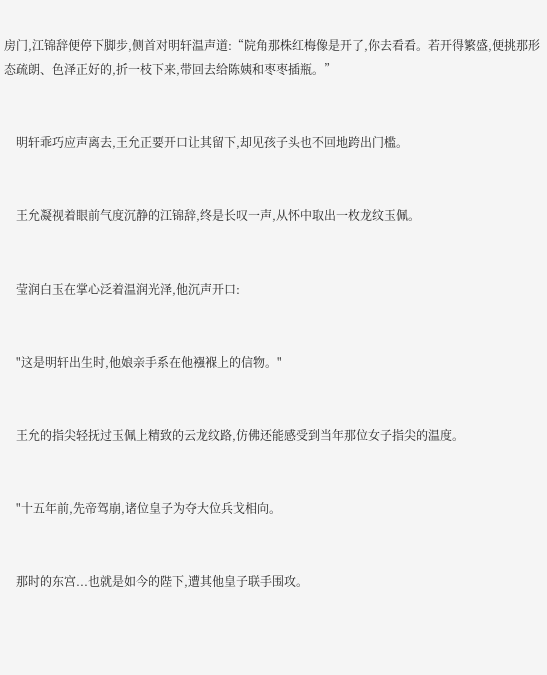房门,江锦辞便停下脚步,侧首对明轩温声道:“院角那株红梅像是开了,你去看看。若开得繁盛,便挑那形态疏朗、色泽正好的,折一枝下来,带回去给陈姨和枣枣插瓶。”


    明轩乖巧应声离去,王允正要开口让其留下,却见孩子头也不回地跨出门槛。


    王允凝视着眼前气度沉静的江锦辞,终是长叹一声,从怀中取出一枚龙纹玉佩。


    莹润白玉在掌心泛着温润光泽,他沉声开口:


    "这是明轩出生时,他娘亲手系在他襁褓上的信物。"


    王允的指尖轻抚过玉佩上精致的云龙纹路,仿佛还能感受到当年那位女子指尖的温度。


    "十五年前,先帝驾崩,诸位皇子为夺大位兵戈相向。


    那时的东宫...也就是如今的陛下,遭其他皇子联手围攻。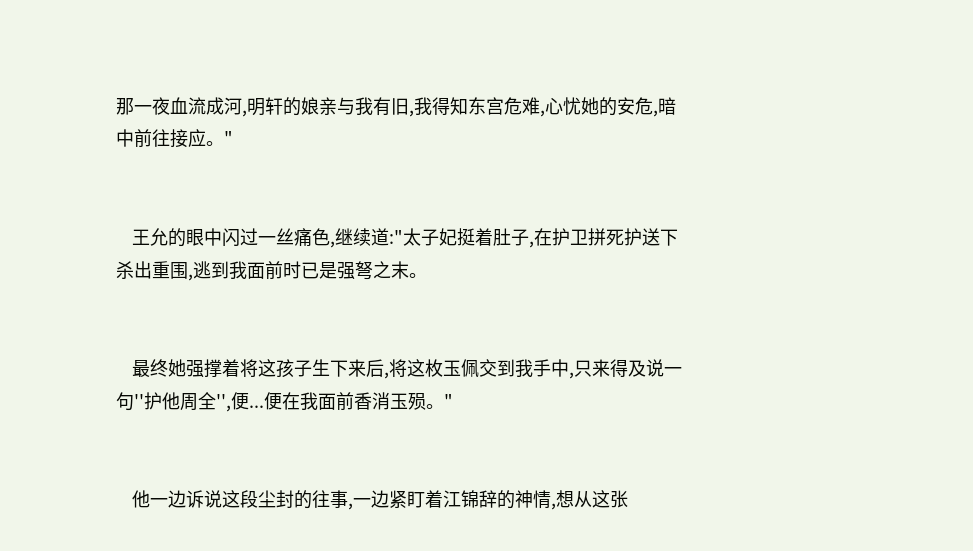那一夜血流成河,明轩的娘亲与我有旧,我得知东宫危难,心忧她的安危,暗中前往接应。"


    王允的眼中闪过一丝痛色,继续道:"太子妃挺着肚子,在护卫拼死护送下杀出重围,逃到我面前时已是强弩之末。


    最终她强撑着将这孩子生下来后,将这枚玉佩交到我手中,只来得及说一句''护他周全'',便...便在我面前香消玉殒。"


    他一边诉说这段尘封的往事,一边紧盯着江锦辞的神情,想从这张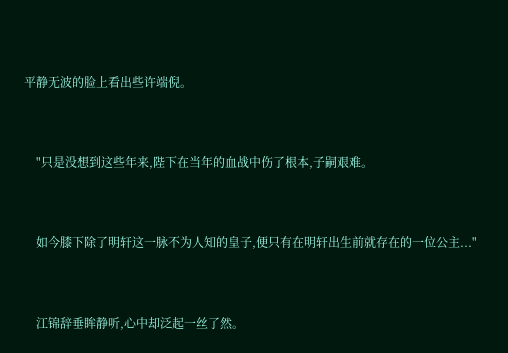平静无波的脸上看出些许端倪。


    "只是没想到这些年来,陛下在当年的血战中伤了根本,子嗣艰难。


    如今膝下除了明轩这一脉不为人知的皇子,便只有在明轩出生前就存在的一位公主..."


    江锦辞垂眸静听,心中却泛起一丝了然。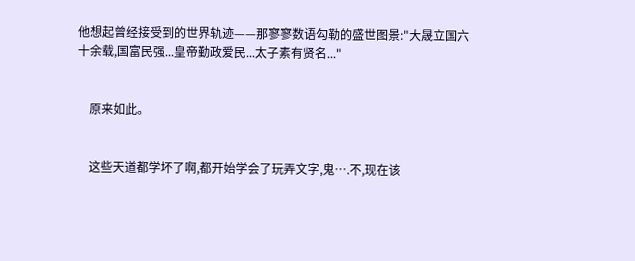他想起曾经接受到的世界轨迹——那寥寥数语勾勒的盛世图景:"大晟立国六十余载,国富民强...皇帝勤政爱民...太子素有贤名..."


    原来如此。


    这些天道都学坏了啊,都开始学会了玩弄文字,鬼….不,现在该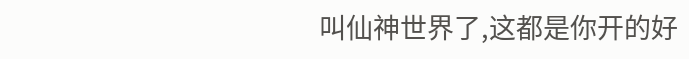叫仙神世界了,这都是你开的好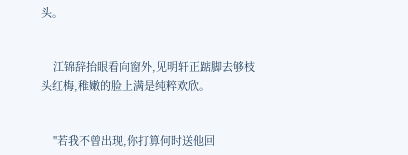头。


    江锦辞抬眼看向窗外,见明轩正踮脚去够枝头红梅,稚嫩的脸上满是纯粹欢欣。


    "若我不曾出现,你打算何时送他回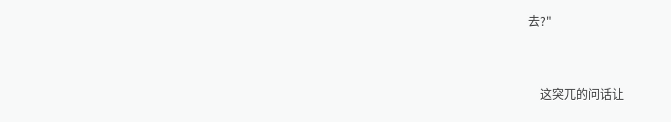去?"


    这突兀的问话让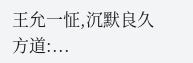王允一怔,沉默良久方道:...